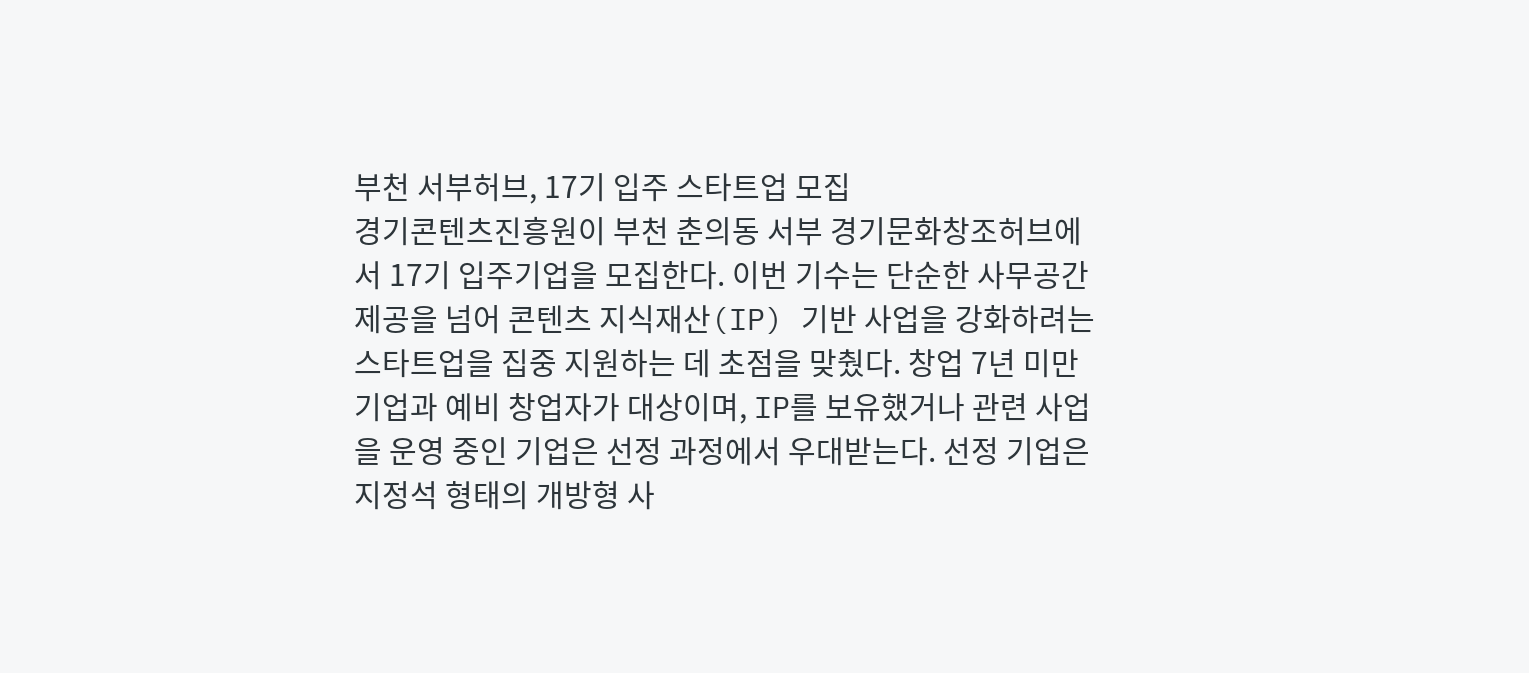부천 서부허브, 17기 입주 스타트업 모집
경기콘텐츠진흥원이 부천 춘의동 서부 경기문화창조허브에서 17기 입주기업을 모집한다. 이번 기수는 단순한 사무공간 제공을 넘어 콘텐츠 지식재산(IP) 기반 사업을 강화하려는 스타트업을 집중 지원하는 데 초점을 맞췄다. 창업 7년 미만 기업과 예비 창업자가 대상이며, IP를 보유했거나 관련 사업을 운영 중인 기업은 선정 과정에서 우대받는다. 선정 기업은 지정석 형태의 개방형 사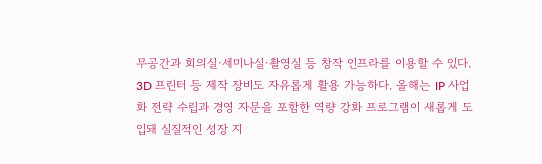무공간과 회의실·세미나실·촬영실 등 창작 인프라를 이용할 수 있다. 3D 프린터 등 제작 장비도 자유롭게 활용 가능하다. 올해는 IP 사업화 전략 수립과 경영 자문을 포함한 역량 강화 프로그램이 새롭게 도입돼 실질적인 성장 지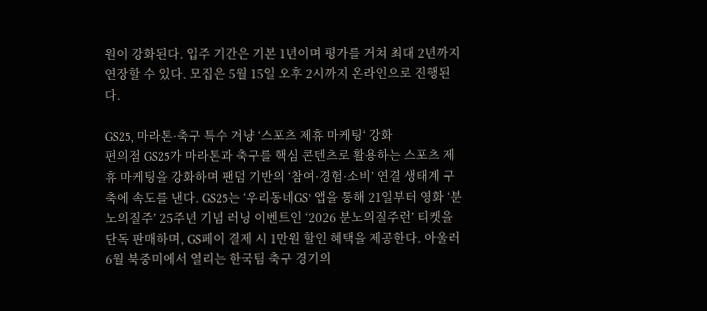원이 강화된다. 입주 기간은 기본 1년이며 평가를 거쳐 최대 2년까지 연장할 수 있다. 모집은 5월 15일 오후 2시까지 온라인으로 진행된다.

GS25, 마라톤·축구 특수 겨냥 ‘스포츠 제휴 마케팅‘ 강화
편의점 GS25가 마라톤과 축구를 핵심 콘텐츠로 활용하는 스포츠 제휴 마케팅을 강화하며 팬덤 기반의 ‘참여·경험·소비’ 연결 생태계 구축에 속도를 낸다. GS25는 ‘우리동네GS’ 앱을 통해 21일부터 영화 ‘분노의질주’ 25주년 기념 러닝 이벤트인 ‘2026 분노의질주런’ 티켓을 단독 판매하며, GS페이 결제 시 1만원 할인 혜택을 제공한다. 아울러 6월 북중미에서 열리는 한국팀 축구 경기의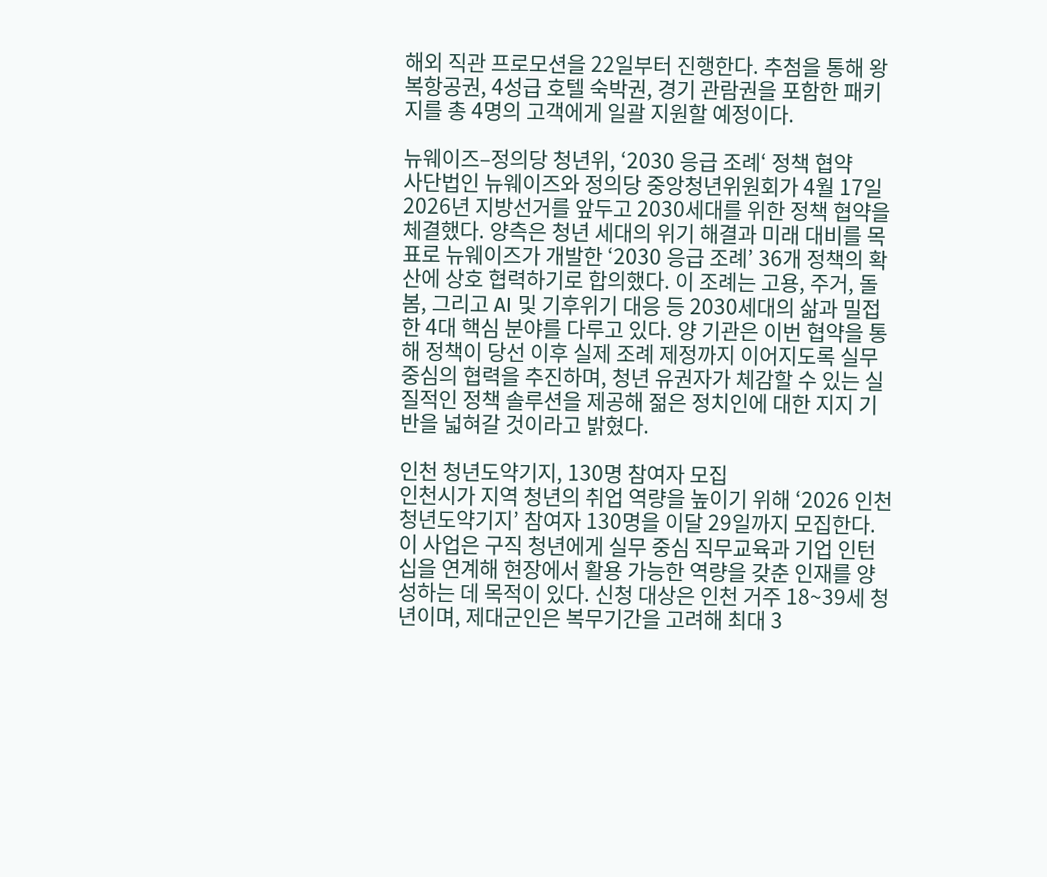해외 직관 프로모션을 22일부터 진행한다. 추첨을 통해 왕복항공권, 4성급 호텔 숙박권, 경기 관람권을 포함한 패키지를 총 4명의 고객에게 일괄 지원할 예정이다.

뉴웨이즈–정의당 청년위, ‘2030 응급 조례‘ 정책 협약
사단법인 뉴웨이즈와 정의당 중앙청년위원회가 4월 17일 2026년 지방선거를 앞두고 2030세대를 위한 정책 협약을 체결했다. 양측은 청년 세대의 위기 해결과 미래 대비를 목표로 뉴웨이즈가 개발한 ‘2030 응급 조례’ 36개 정책의 확산에 상호 협력하기로 합의했다. 이 조례는 고용, 주거, 돌봄, 그리고 AI 및 기후위기 대응 등 2030세대의 삶과 밀접한 4대 핵심 분야를 다루고 있다. 양 기관은 이번 협약을 통해 정책이 당선 이후 실제 조례 제정까지 이어지도록 실무 중심의 협력을 추진하며, 청년 유권자가 체감할 수 있는 실질적인 정책 솔루션을 제공해 젊은 정치인에 대한 지지 기반을 넓혀갈 것이라고 밝혔다.

인천 청년도약기지, 130명 참여자 모집
인천시가 지역 청년의 취업 역량을 높이기 위해 ‘2026 인천 청년도약기지’ 참여자 130명을 이달 29일까지 모집한다. 이 사업은 구직 청년에게 실무 중심 직무교육과 기업 인턴십을 연계해 현장에서 활용 가능한 역량을 갖춘 인재를 양성하는 데 목적이 있다. 신청 대상은 인천 거주 18~39세 청년이며, 제대군인은 복무기간을 고려해 최대 3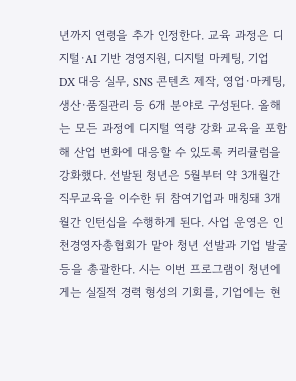년까지 연령을 추가 인정한다. 교육 과정은 디지털·AI 기반 경영지원, 디지털 마케팅, 기업 DX 대응 실무, SNS 콘텐츠 제작, 영업·마케팅, 생산·품질관리 등 6개 분야로 구성된다. 올해는 모든 과정에 디지털 역량 강화 교육을 포함해 산업 변화에 대응할 수 있도록 커리큘럼을 강화했다. 선발된 청년은 5월부터 약 3개월간 직무교육을 이수한 뒤 참여기업과 매칭돼 3개월간 인턴십을 수행하게 된다. 사업 운영은 인천경영자총협회가 맡아 청년 선발과 기업 발굴 등을 총괄한다. 시는 이번 프로그램이 청년에게는 실질적 경력 형성의 기회를, 기업에는 현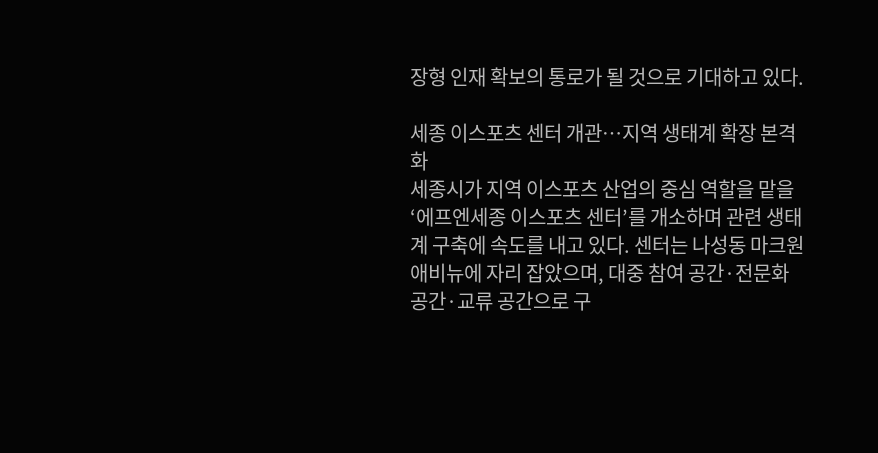장형 인재 확보의 통로가 될 것으로 기대하고 있다.

세종 이스포츠 센터 개관…지역 생태계 확장 본격화
세종시가 지역 이스포츠 산업의 중심 역할을 맡을 ‘에프엔세종 이스포츠 센터’를 개소하며 관련 생태계 구축에 속도를 내고 있다. 센터는 나성동 마크원애비뉴에 자리 잡았으며, 대중 참여 공간·전문화 공간·교류 공간으로 구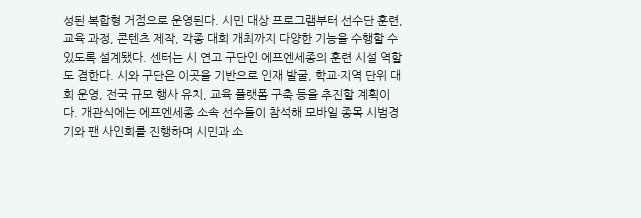성된 복합형 거점으로 운영된다. 시민 대상 프로그램부터 선수단 훈련, 교육 과정, 콘텐츠 제작, 각종 대회 개최까지 다양한 기능을 수행할 수 있도록 설계됐다. 센터는 시 연고 구단인 에프엔세종의 훈련 시설 역할도 겸한다. 시와 구단은 이곳을 기반으로 인재 발굴, 학교·지역 단위 대회 운영, 전국 규모 행사 유치, 교육 플랫폼 구축 등을 추진할 계획이다. 개관식에는 에프엔세종 소속 선수들이 참석해 모바일 종목 시범경기와 팬 사인회를 진행하며 시민과 소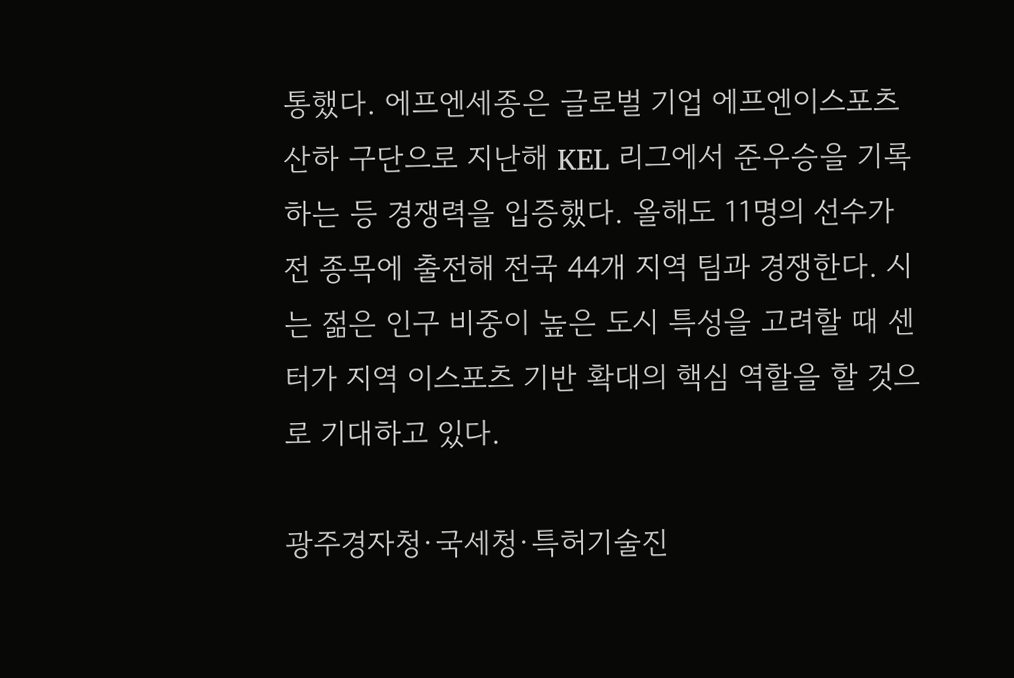통했다. 에프엔세종은 글로벌 기업 에프엔이스포츠 산하 구단으로 지난해 KEL 리그에서 준우승을 기록하는 등 경쟁력을 입증했다. 올해도 11명의 선수가 전 종목에 출전해 전국 44개 지역 팀과 경쟁한다. 시는 젊은 인구 비중이 높은 도시 특성을 고려할 때 센터가 지역 이스포츠 기반 확대의 핵심 역할을 할 것으로 기대하고 있다.

광주경자청·국세청·특허기술진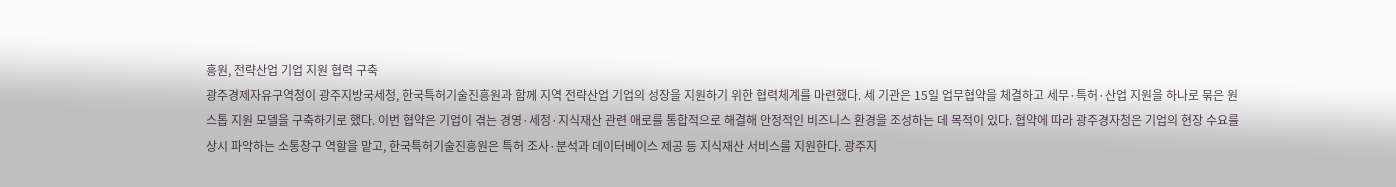흥원, 전략산업 기업 지원 협력 구축
광주경제자유구역청이 광주지방국세청, 한국특허기술진흥원과 함께 지역 전략산업 기업의 성장을 지원하기 위한 협력체계를 마련했다. 세 기관은 15일 업무협약을 체결하고 세무·특허·산업 지원을 하나로 묶은 원스톱 지원 모델을 구축하기로 했다. 이번 협약은 기업이 겪는 경영·세정·지식재산 관련 애로를 통합적으로 해결해 안정적인 비즈니스 환경을 조성하는 데 목적이 있다. 협약에 따라 광주경자청은 기업의 현장 수요를 상시 파악하는 소통창구 역할을 맡고, 한국특허기술진흥원은 특허 조사·분석과 데이터베이스 제공 등 지식재산 서비스를 지원한다. 광주지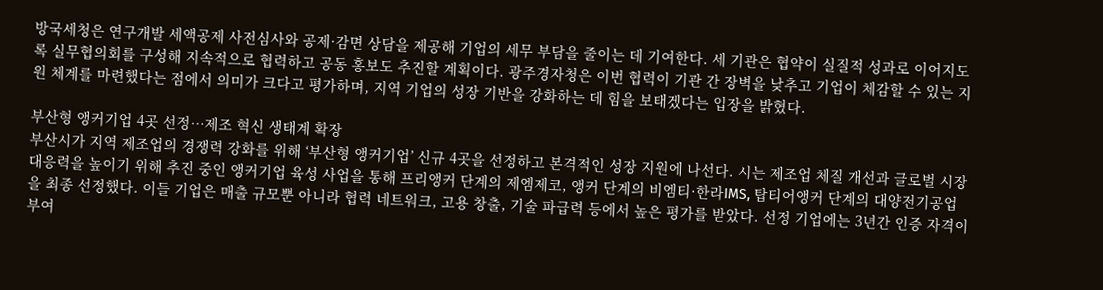방국세청은 연구개발 세액공제 사전심사와 공제·감면 상담을 제공해 기업의 세무 부담을 줄이는 데 기여한다. 세 기관은 협약이 실질적 성과로 이어지도록 실무협의회를 구성해 지속적으로 협력하고 공동 홍보도 추진할 계획이다. 광주경자청은 이번 협력이 기관 간 장벽을 낮추고 기업이 체감할 수 있는 지원 체계를 마련했다는 점에서 의미가 크다고 평가하며, 지역 기업의 성장 기반을 강화하는 데 힘을 보태겠다는 입장을 밝혔다.

부산형 앵커기업 4곳 선정…제조 혁신 생태계 확장
부산시가 지역 제조업의 경쟁력 강화를 위해 ‘부산형 앵커기업’ 신규 4곳을 선정하고 본격적인 성장 지원에 나선다. 시는 제조업 체질 개선과 글로벌 시장 대응력을 높이기 위해 추진 중인 앵커기업 육성 사업을 통해 프리앵커 단계의 제엠제코, 앵커 단계의 비엠티·한라IMS, 탑티어앵커 단계의 대양전기공업을 최종 선정했다. 이들 기업은 매출 규모뿐 아니라 협력 네트워크, 고용 창출, 기술 파급력 등에서 높은 평가를 받았다. 선정 기업에는 3년간 인증 자격이 부여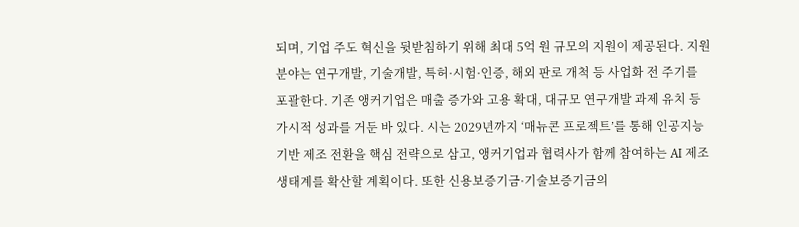되며, 기업 주도 혁신을 뒷받침하기 위해 최대 5억 원 규모의 지원이 제공된다. 지원 분야는 연구개발, 기술개발, 특허·시험·인증, 해외 판로 개척 등 사업화 전 주기를 포괄한다. 기존 앵커기업은 매출 증가와 고용 확대, 대규모 연구개발 과제 유치 등 가시적 성과를 거둔 바 있다. 시는 2029년까지 ‘매뉴콘 프로젝트’를 통해 인공지능 기반 제조 전환을 핵심 전략으로 삼고, 앵커기업과 협력사가 함께 참여하는 AI 제조 생태계를 확산할 계획이다. 또한 신용보증기금·기술보증기금의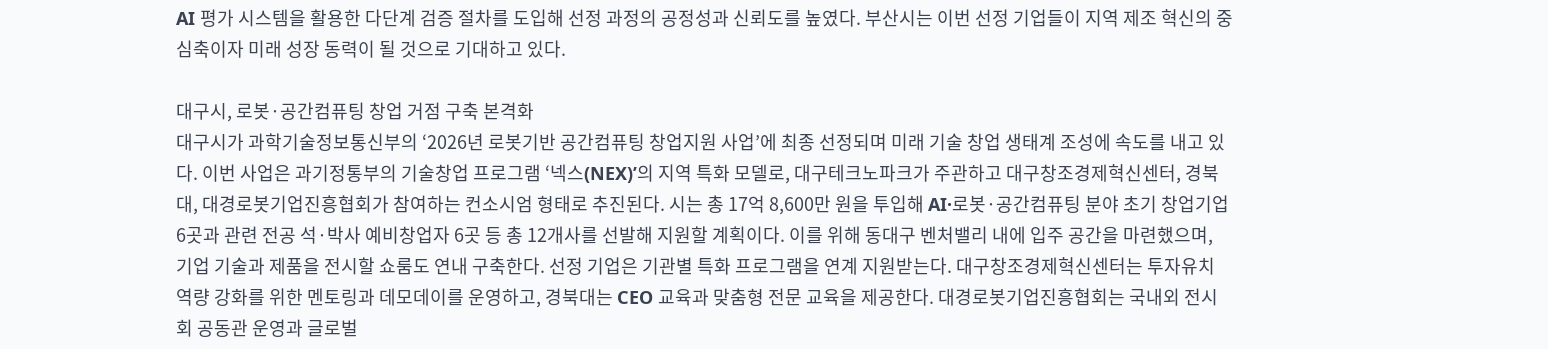AI 평가 시스템을 활용한 다단계 검증 절차를 도입해 선정 과정의 공정성과 신뢰도를 높였다. 부산시는 이번 선정 기업들이 지역 제조 혁신의 중심축이자 미래 성장 동력이 될 것으로 기대하고 있다.

대구시, 로봇·공간컴퓨팅 창업 거점 구축 본격화
대구시가 과학기술정보통신부의 ‘2026년 로봇기반 공간컴퓨팅 창업지원 사업’에 최종 선정되며 미래 기술 창업 생태계 조성에 속도를 내고 있다. 이번 사업은 과기정통부의 기술창업 프로그램 ‘넥스(NEX)’의 지역 특화 모델로, 대구테크노파크가 주관하고 대구창조경제혁신센터, 경북대, 대경로봇기업진흥협회가 참여하는 컨소시엄 형태로 추진된다. 시는 총 17억 8,600만 원을 투입해 AI·로봇·공간컴퓨팅 분야 초기 창업기업 6곳과 관련 전공 석·박사 예비창업자 6곳 등 총 12개사를 선발해 지원할 계획이다. 이를 위해 동대구 벤처밸리 내에 입주 공간을 마련했으며, 기업 기술과 제품을 전시할 쇼룸도 연내 구축한다. 선정 기업은 기관별 특화 프로그램을 연계 지원받는다. 대구창조경제혁신센터는 투자유치 역량 강화를 위한 멘토링과 데모데이를 운영하고, 경북대는 CEO 교육과 맞춤형 전문 교육을 제공한다. 대경로봇기업진흥협회는 국내외 전시회 공동관 운영과 글로벌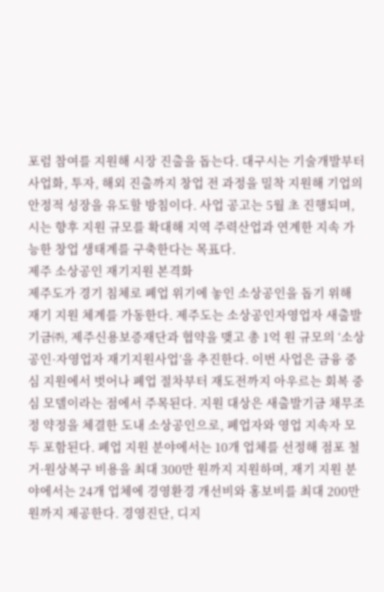포럼 참여를 지원해 시장 진출을 돕는다. 대구시는 기술개발부터 사업화, 투자, 해외 진출까지 창업 전 과정을 밀착 지원해 기업의 안정적 성장을 유도할 방침이다. 사업 공고는 5월 초 진행되며, 시는 향후 지원 규모를 확대해 지역 주력산업과 연계한 지속 가능한 창업 생태계를 구축한다는 목표다.
제주 소상공인 재기지원 본격화
제주도가 경기 침체로 폐업 위기에 놓인 소상공인을 돕기 위해 재기 지원 체계를 가동한다. 제주도는 소상공인자영업자 새출발기금㈜, 제주신용보증재단과 협약을 맺고 총 1억 원 규모의 ‘소상공인·자영업자 재기지원사업’을 추진한다. 이번 사업은 금융 중심 지원에서 벗어나 폐업 절차부터 재도전까지 아우르는 회복 중심 모델이라는 점에서 주목된다. 지원 대상은 새출발기금 채무조정 약정을 체결한 도내 소상공인으로, 폐업자와 영업 지속자 모두 포함된다. 폐업 지원 분야에서는 10개 업체를 선정해 점포 철거·원상복구 비용을 최대 300만 원까지 지원하며, 재기 지원 분야에서는 24개 업체에 경영환경 개선비와 홍보비를 최대 200만 원까지 제공한다. 경영진단, 디지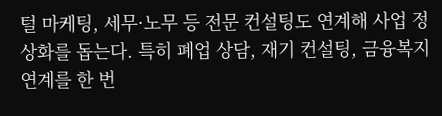털 마케팅, 세무·노무 등 전문 컨설팅도 연계해 사업 정상화를 돕는다. 특히 폐업 상담, 재기 컨설팅, 금융복지 연계를 한 번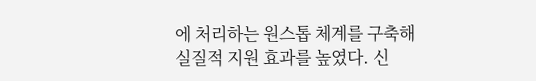에 처리하는 원스톱 체계를 구축해 실질적 지원 효과를 높였다. 신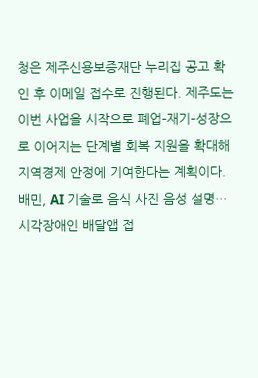청은 제주신용보증재단 누리집 공고 확인 후 이메일 접수로 진행된다. 제주도는 이번 사업을 시작으로 폐업–재기–성장으로 이어지는 단계별 회복 지원을 확대해 지역경제 안정에 기여한다는 계획이다.
배민, AI 기술로 음식 사진 음성 설명…시각장애인 배달앱 접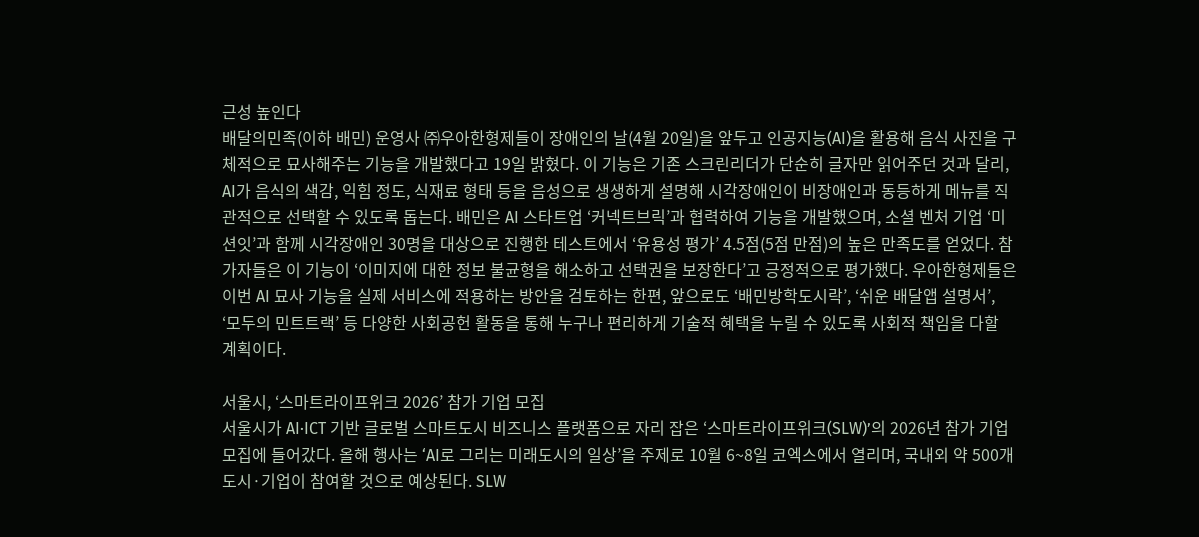근성 높인다
배달의민족(이하 배민) 운영사 ㈜우아한형제들이 장애인의 날(4월 20일)을 앞두고 인공지능(AI)을 활용해 음식 사진을 구체적으로 묘사해주는 기능을 개발했다고 19일 밝혔다. 이 기능은 기존 스크린리더가 단순히 글자만 읽어주던 것과 달리, AI가 음식의 색감, 익힘 정도, 식재료 형태 등을 음성으로 생생하게 설명해 시각장애인이 비장애인과 동등하게 메뉴를 직관적으로 선택할 수 있도록 돕는다. 배민은 AI 스타트업 ‘커넥트브릭’과 협력하여 기능을 개발했으며, 소셜 벤처 기업 ‘미션잇’과 함께 시각장애인 30명을 대상으로 진행한 테스트에서 ‘유용성 평가’ 4.5점(5점 만점)의 높은 만족도를 얻었다. 참가자들은 이 기능이 ‘이미지에 대한 정보 불균형을 해소하고 선택권을 보장한다’고 긍정적으로 평가했다. 우아한형제들은 이번 AI 묘사 기능을 실제 서비스에 적용하는 방안을 검토하는 한편, 앞으로도 ‘배민방학도시락’, ‘쉬운 배달앱 설명서’, ‘모두의 민트트랙’ 등 다양한 사회공헌 활동을 통해 누구나 편리하게 기술적 혜택을 누릴 수 있도록 사회적 책임을 다할 계획이다.

서울시, ‘스마트라이프위크 2026’ 참가 기업 모집
서울시가 AI·ICT 기반 글로벌 스마트도시 비즈니스 플랫폼으로 자리 잡은 ‘스마트라이프위크(SLW)’의 2026년 참가 기업 모집에 들어갔다. 올해 행사는 ‘AI로 그리는 미래도시의 일상’을 주제로 10월 6~8일 코엑스에서 열리며, 국내외 약 500개 도시·기업이 참여할 것으로 예상된다. SLW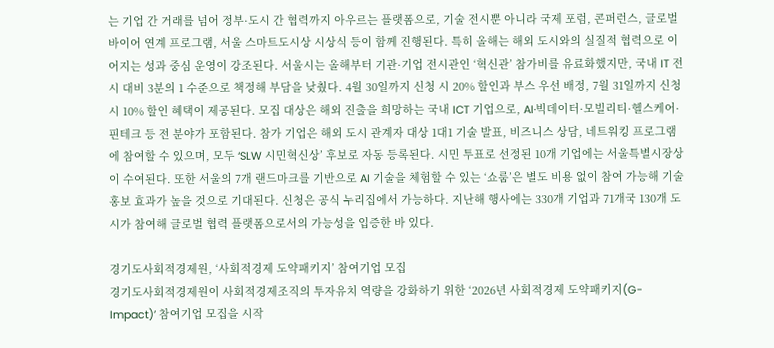는 기업 간 거래를 넘어 정부·도시 간 협력까지 아우르는 플랫폼으로, 기술 전시뿐 아니라 국제 포럼, 콘퍼런스, 글로벌 바이어 연계 프로그램, 서울 스마트도시상 시상식 등이 함께 진행된다. 특히 올해는 해외 도시와의 실질적 협력으로 이어지는 성과 중심 운영이 강조된다. 서울시는 올해부터 기관·기업 전시관인 ‘혁신관’ 참가비를 유료화했지만, 국내 IT 전시 대비 3분의 1 수준으로 책정해 부담을 낮췄다. 4월 30일까지 신청 시 20% 할인과 부스 우선 배정, 7월 31일까지 신청 시 10% 할인 혜택이 제공된다. 모집 대상은 해외 진출을 희망하는 국내 ICT 기업으로, AI·빅데이터·모빌리티·헬스케어·핀테크 등 전 분야가 포함된다. 참가 기업은 해외 도시 관계자 대상 1대1 기술 발표, 비즈니스 상담, 네트워킹 프로그램에 참여할 수 있으며, 모두 ‘SLW 시민혁신상’ 후보로 자동 등록된다. 시민 투표로 선정된 10개 기업에는 서울특별시장상이 수여된다. 또한 서울의 7개 랜드마크를 기반으로 AI 기술을 체험할 수 있는 ‘쇼룸’은 별도 비용 없이 참여 가능해 기술 홍보 효과가 높을 것으로 기대된다. 신청은 공식 누리집에서 가능하다. 지난해 행사에는 330개 기업과 71개국 130개 도시가 참여해 글로벌 협력 플랫폼으로서의 가능성을 입증한 바 있다.

경기도사회적경제원, ‘사회적경제 도약패키지’ 참여기업 모집
경기도사회적경제원이 사회적경제조직의 투자유치 역량을 강화하기 위한 ‘2026년 사회적경제 도약패키지(G-Impact)’ 참여기업 모집을 시작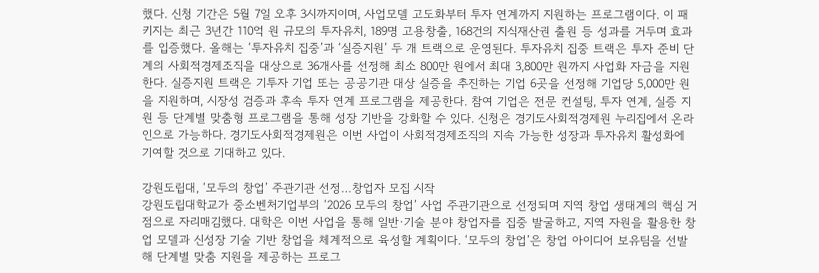했다. 신청 기간은 5월 7일 오후 3시까지이며, 사업모델 고도화부터 투자 연계까지 지원하는 프로그램이다. 이 패키지는 최근 3년간 110억 원 규모의 투자유치, 189명 고용창출, 168건의 지식재산권 출원 등 성과를 거두며 효과를 입증했다. 올해는 ‘투자유치 집중’과 ‘실증지원’ 두 개 트랙으로 운영된다. 투자유치 집중 트랙은 투자 준비 단계의 사회적경제조직을 대상으로 36개사를 선정해 최소 800만 원에서 최대 3,800만 원까지 사업화 자금을 지원한다. 실증지원 트랙은 기투자 기업 또는 공공기관 대상 실증을 추진하는 기업 6곳을 선정해 기업당 5,000만 원을 지원하며, 시장성 검증과 후속 투자 연계 프로그램을 제공한다. 참여 기업은 전문 컨설팅, 투자 연계, 실증 지원 등 단계별 맞춤형 프로그램을 통해 성장 기반을 강화할 수 있다. 신청은 경기도사회적경제원 누리집에서 온라인으로 가능하다. 경기도사회적경제원은 이번 사업이 사회적경제조직의 지속 가능한 성장과 투자유치 활성화에 기여할 것으로 기대하고 있다.

강원도립대, ‘모두의 창업’ 주관기관 선정…창업자 모집 시작
강원도립대학교가 중소벤처기업부의 ‘2026 모두의 창업’ 사업 주관기관으로 선정되며 지역 창업 생태계의 핵심 거점으로 자리매김했다. 대학은 이번 사업을 통해 일반·기술 분야 창업자를 집중 발굴하고, 지역 자원을 활용한 창업 모델과 신성장 기술 기반 창업을 체계적으로 육성할 계획이다. ‘모두의 창업’은 창업 아이디어 보유팀을 선발해 단계별 맞춤 지원을 제공하는 프로그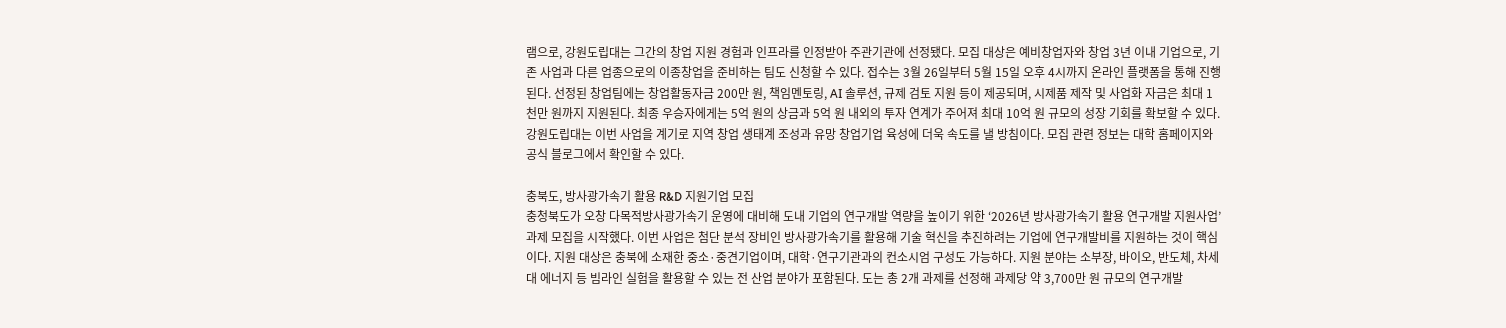램으로, 강원도립대는 그간의 창업 지원 경험과 인프라를 인정받아 주관기관에 선정됐다. 모집 대상은 예비창업자와 창업 3년 이내 기업으로, 기존 사업과 다른 업종으로의 이종창업을 준비하는 팀도 신청할 수 있다. 접수는 3월 26일부터 5월 15일 오후 4시까지 온라인 플랫폼을 통해 진행된다. 선정된 창업팀에는 창업활동자금 200만 원, 책임멘토링, AI 솔루션, 규제 검토 지원 등이 제공되며, 시제품 제작 및 사업화 자금은 최대 1천만 원까지 지원된다. 최종 우승자에게는 5억 원의 상금과 5억 원 내외의 투자 연계가 주어져 최대 10억 원 규모의 성장 기회를 확보할 수 있다. 강원도립대는 이번 사업을 계기로 지역 창업 생태계 조성과 유망 창업기업 육성에 더욱 속도를 낼 방침이다. 모집 관련 정보는 대학 홈페이지와 공식 블로그에서 확인할 수 있다.

충북도, 방사광가속기 활용 R&D 지원기업 모집
충청북도가 오창 다목적방사광가속기 운영에 대비해 도내 기업의 연구개발 역량을 높이기 위한 ‘2026년 방사광가속기 활용 연구개발 지원사업’ 과제 모집을 시작했다. 이번 사업은 첨단 분석 장비인 방사광가속기를 활용해 기술 혁신을 추진하려는 기업에 연구개발비를 지원하는 것이 핵심이다. 지원 대상은 충북에 소재한 중소·중견기업이며, 대학·연구기관과의 컨소시엄 구성도 가능하다. 지원 분야는 소부장, 바이오, 반도체, 차세대 에너지 등 빔라인 실험을 활용할 수 있는 전 산업 분야가 포함된다. 도는 총 2개 과제를 선정해 과제당 약 3,700만 원 규모의 연구개발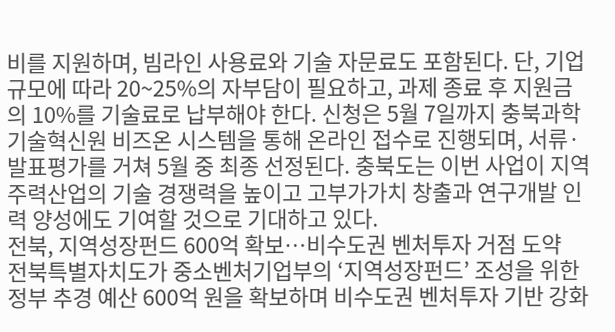비를 지원하며, 빔라인 사용료와 기술 자문료도 포함된다. 단, 기업 규모에 따라 20~25%의 자부담이 필요하고, 과제 종료 후 지원금의 10%를 기술료로 납부해야 한다. 신청은 5월 7일까지 충북과학기술혁신원 비즈온 시스템을 통해 온라인 접수로 진행되며, 서류·발표평가를 거쳐 5월 중 최종 선정된다. 충북도는 이번 사업이 지역 주력산업의 기술 경쟁력을 높이고 고부가가치 창출과 연구개발 인력 양성에도 기여할 것으로 기대하고 있다.
전북, 지역성장펀드 600억 확보…비수도권 벤처투자 거점 도약
전북특별자치도가 중소벤처기업부의 ‘지역성장펀드’ 조성을 위한 정부 추경 예산 600억 원을 확보하며 비수도권 벤처투자 기반 강화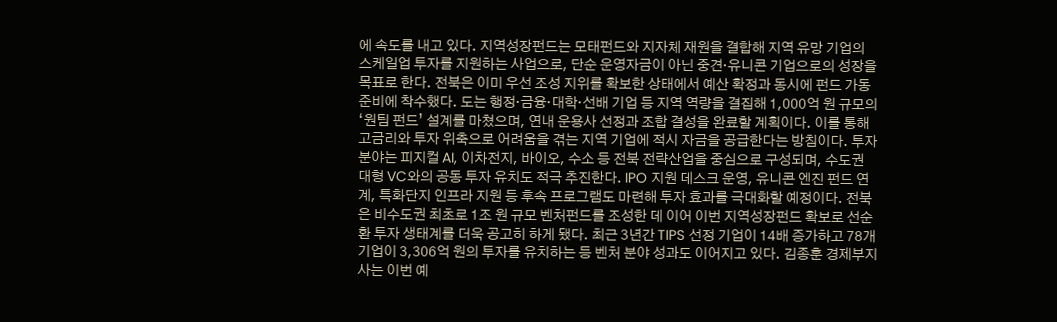에 속도를 내고 있다. 지역성장펀드는 모태펀드와 지자체 재원을 결합해 지역 유망 기업의 스케일업 투자를 지원하는 사업으로, 단순 운영자금이 아닌 중견·유니콘 기업으로의 성장을 목표로 한다. 전북은 이미 우선 조성 지위를 확보한 상태에서 예산 확정과 동시에 펀드 가동 준비에 착수했다. 도는 행정·금융·대학·선배 기업 등 지역 역량을 결집해 1,000억 원 규모의 ‘원팀 펀드’ 설계를 마쳤으며, 연내 운용사 선정과 조합 결성을 완료할 계획이다. 이를 통해 고금리와 투자 위축으로 어려움을 겪는 지역 기업에 적시 자금을 공급한다는 방침이다. 투자 분야는 피지컬 AI, 이차전지, 바이오, 수소 등 전북 전략산업을 중심으로 구성되며, 수도권 대형 VC와의 공동 투자 유치도 적극 추진한다. IPO 지원 데스크 운영, 유니콘 엔진 펀드 연계, 특화단지 인프라 지원 등 후속 프로그램도 마련해 투자 효과를 극대화할 예정이다. 전북은 비수도권 최초로 1조 원 규모 벤처펀드를 조성한 데 이어 이번 지역성장펀드 확보로 선순환 투자 생태계를 더욱 공고히 하게 됐다. 최근 3년간 TIPS 선정 기업이 14배 증가하고 78개 기업이 3,306억 원의 투자를 유치하는 등 벤처 분야 성과도 이어지고 있다. 김종훈 경제부지사는 이번 예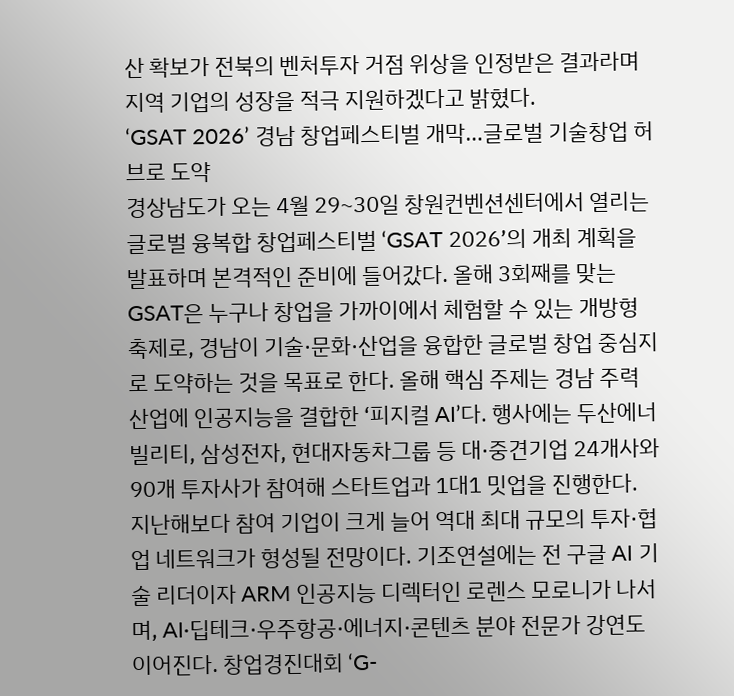산 확보가 전북의 벤처투자 거점 위상을 인정받은 결과라며 지역 기업의 성장을 적극 지원하겠다고 밝혔다.
‘GSAT 2026’ 경남 창업페스티벌 개막…글로벌 기술창업 허브로 도약
경상남도가 오는 4월 29~30일 창원컨벤션센터에서 열리는 글로벌 융복합 창업페스티벌 ‘GSAT 2026’의 개최 계획을 발표하며 본격적인 준비에 들어갔다. 올해 3회째를 맞는 GSAT은 누구나 창업을 가까이에서 체험할 수 있는 개방형 축제로, 경남이 기술·문화·산업을 융합한 글로벌 창업 중심지로 도약하는 것을 목표로 한다. 올해 핵심 주제는 경남 주력 산업에 인공지능을 결합한 ‘피지컬 AI’다. 행사에는 두산에너빌리티, 삼성전자, 현대자동차그룹 등 대·중견기업 24개사와 90개 투자사가 참여해 스타트업과 1대1 밋업을 진행한다. 지난해보다 참여 기업이 크게 늘어 역대 최대 규모의 투자·협업 네트워크가 형성될 전망이다. 기조연설에는 전 구글 AI 기술 리더이자 ARM 인공지능 디렉터인 로렌스 모로니가 나서며, AI·딥테크·우주항공·에너지·콘텐츠 분야 전문가 강연도 이어진다. 창업경진대회 ‘G-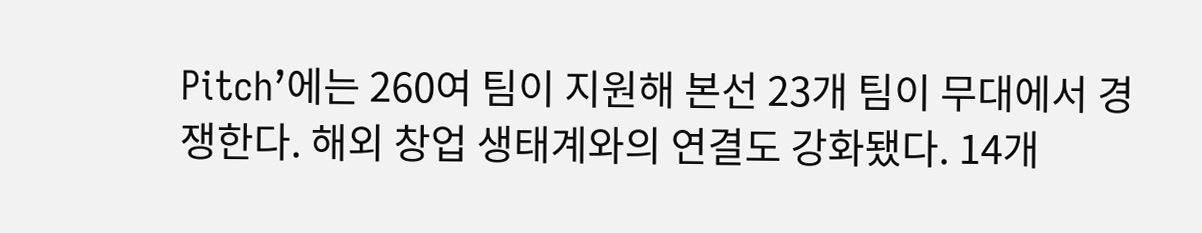Pitch’에는 260여 팀이 지원해 본선 23개 팀이 무대에서 경쟁한다. 해외 창업 생태계와의 연결도 강화됐다. 14개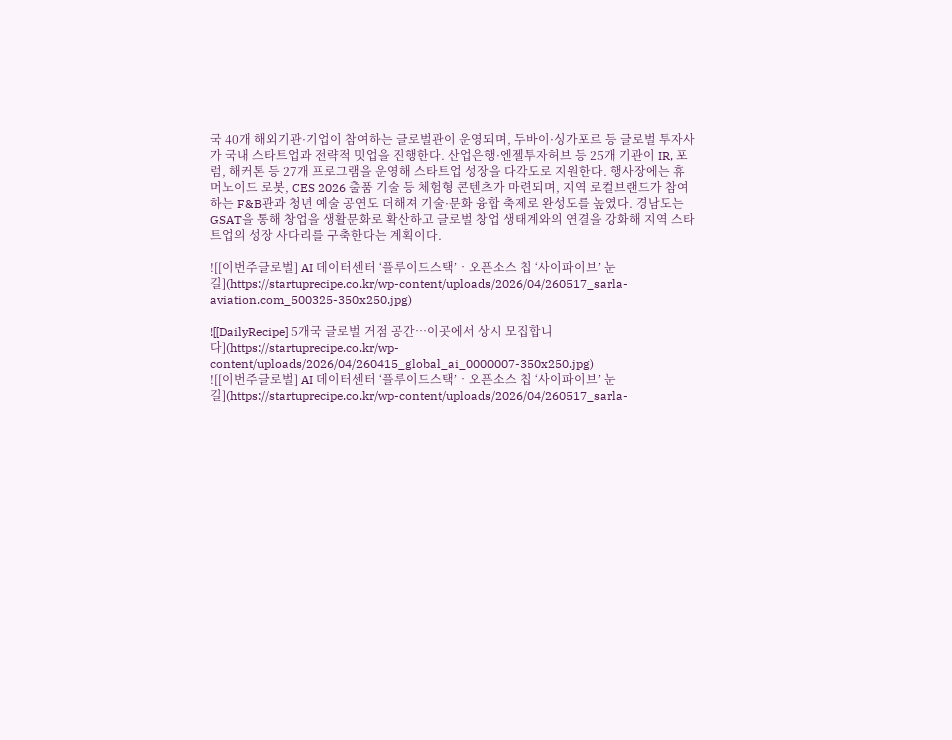국 40개 해외기관·기업이 참여하는 글로벌관이 운영되며, 두바이·싱가포르 등 글로벌 투자사가 국내 스타트업과 전략적 밋업을 진행한다. 산업은행·엔젤투자허브 등 25개 기관이 IR, 포럼, 해커톤 등 27개 프로그램을 운영해 스타트업 성장을 다각도로 지원한다. 행사장에는 휴머노이드 로봇, CES 2026 출품 기술 등 체험형 콘텐츠가 마련되며, 지역 로컬브랜드가 참여하는 F&B관과 청년 예술 공연도 더해져 기술·문화 융합 축제로 완성도를 높였다. 경남도는 GSAT을 통해 창업을 생활문화로 확산하고 글로벌 창업 생태계와의 연결을 강화해 지역 스타트업의 성장 사다리를 구축한다는 계획이다.

![[이번주글로벌] AI 데이터센터 ‘플루이드스택’‧오픈소스 칩 ‘사이파이브’ 눈길](https://startuprecipe.co.kr/wp-content/uploads/2026/04/260517_sarla-aviation.com_500325-350x250.jpg)

![[DailyRecipe] 5개국 글로벌 거점 공간…이곳에서 상시 모집합니다](https://startuprecipe.co.kr/wp-content/uploads/2026/04/260415_global_ai_0000007-350x250.jpg)
![[이번주글로벌] AI 데이터센터 ‘플루이드스택’‧오픈소스 칩 ‘사이파이브’ 눈길](https://startuprecipe.co.kr/wp-content/uploads/2026/04/260517_sarla-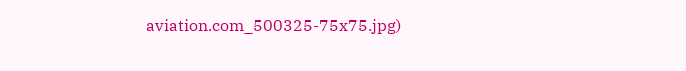aviation.com_500325-75x75.jpg)